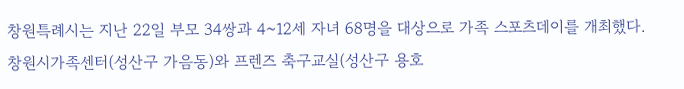창원특례시는 지난 22일 부모 34쌍과 4~12세 자녀 68명을 대상으로 가족 스포츠데이를 개최했다. 창원시가족센터(성산구 가음동)와 프렌즈 축구교실(성산구 용호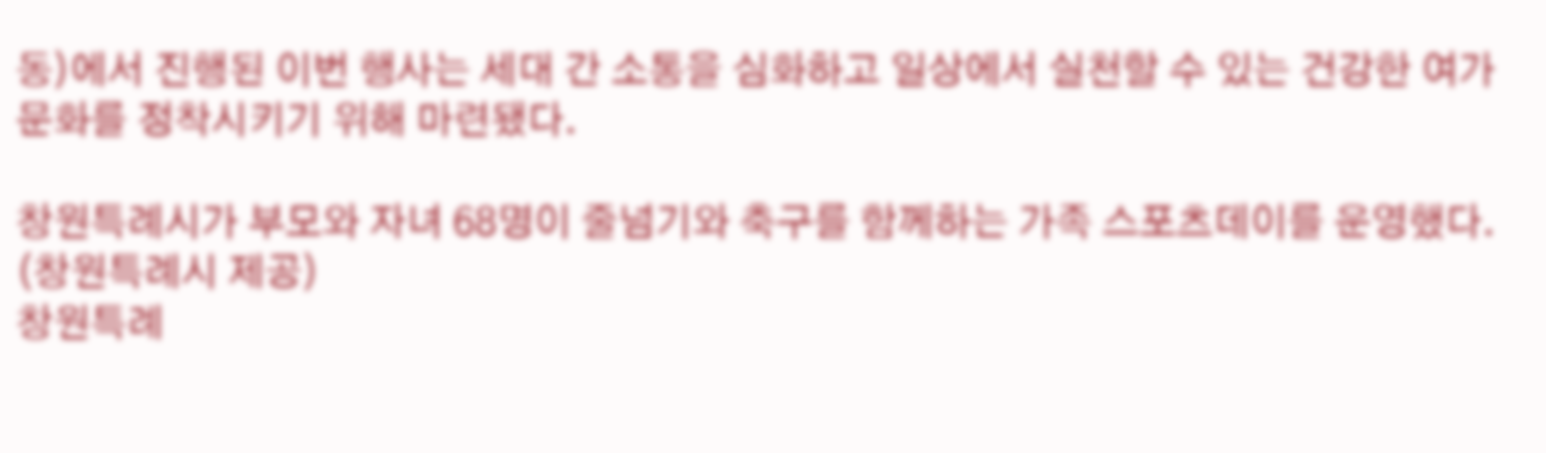동)에서 진행된 이번 행사는 세대 간 소통을 심화하고 일상에서 실천할 수 있는 건강한 여가 문화를 정착시키기 위해 마련됐다.

창원특례시가 부모와 자녀 68명이 줄넘기와 축구를 함께하는 가족 스포츠데이를 운영했다. (창원특례시 제공)
창원특례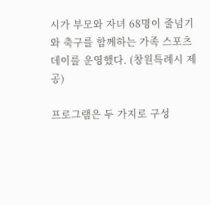시가 부모와 자녀 68명이 줄넘기와 축구를 함께하는 가족 스포츠데이를 운영했다. (창원특례시 제공)

프로그램은 두 가지로 구성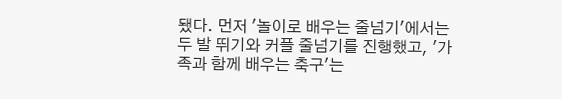됐다. 먼저 '놀이로 배우는 줄넘기'에서는 두 발 뛰기와 커플 줄넘기를 진행했고, '가족과 함께 배우는 축구'는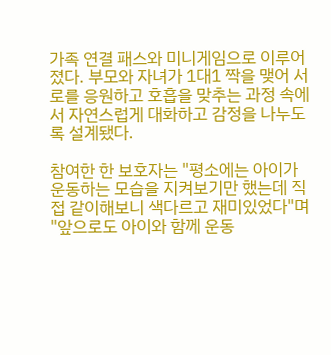가족 연결 패스와 미니게임으로 이루어졌다. 부모와 자녀가 1대1 짝을 맺어 서로를 응원하고 호흡을 맞추는 과정 속에서 자연스럽게 대화하고 감정을 나누도록 설계됐다.

참여한 한 보호자는 "평소에는 아이가 운동하는 모습을 지켜보기만 했는데 직접 같이해보니 색다르고 재미있었다"며 "앞으로도 아이와 함께 운동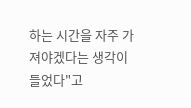하는 시간을 자주 가져야겠다는 생각이 들었다"고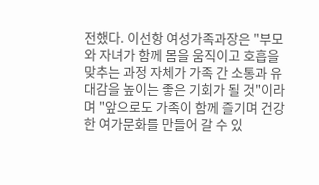전했다. 이선항 여성가족과장은 "부모와 자녀가 함께 몸을 움직이고 호흡을 맞추는 과정 자체가 가족 간 소통과 유대감을 높이는 좋은 기회가 될 것"이라며 "앞으로도 가족이 함께 즐기며 건강한 여가문화를 만들어 갈 수 있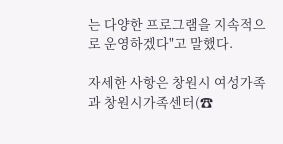는 다양한 프로그램을 지속적으로 운영하겠다"고 말했다.

자세한 사항은 창원시 여성가족과 창원시가족센터(☎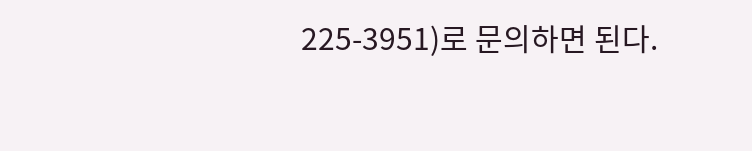225-3951)로 문의하면 된다.